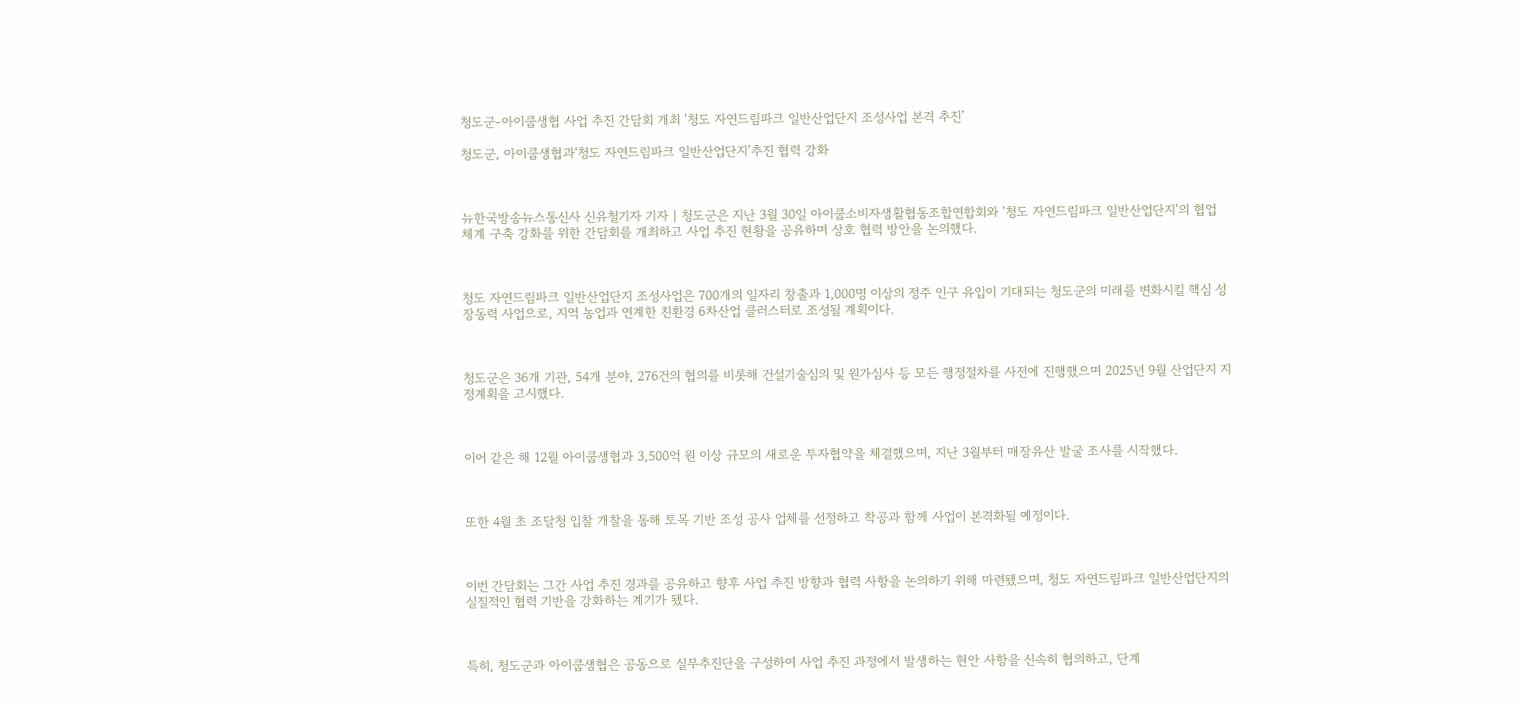청도군-아이쿱생협 사업 추진 간담회 개최 '청도 자연드림파크 일반산업단지 조성사업 본격 추진’

청도군, 아이쿱생협과‘청도 자연드림파크 일반산업단지’추진 협력 강화



뉴한국방송뉴스통신사 신유철기자 기자 | 청도군은 지난 3월 30일 아이쿱소비자생활협동조합연합회와 '청도 자연드림파크 일반산업단지'의 협업 체계 구축 강화를 위한 간담회를 개최하고 사업 추진 현황을 공유하며 상호 협력 방안을 논의했다.



청도 자연드림파크 일반산업단지 조성사업은 700개의 일자리 창출과 1,000명 이상의 정주 인구 유입이 기대되는 청도군의 미래를 변화시킬 핵심 성장동력 사업으로, 지역 농업과 연계한 친환경 6차산업 클러스터로 조성될 계획이다.



청도군은 36개 기관, 54개 분야, 276건의 협의를 비롯해 건설기술심의 및 원가심사 등 모든 행정절차를 사전에 진행했으며 2025년 9월 산업단지 지정계획을 고시했다.



이어 같은 해 12월 아이쿱생협과 3,500억 원 이상 규모의 새로운 투자협약을 체결했으며, 지난 3월부터 매장유산 발굴 조사를 시작했다.



또한 4월 초 조달청 입찰 개찰을 통해 토목 기반 조성 공사 업체를 선정하고 착공과 함께 사업이 본격화될 예정이다.



이번 간담회는 그간 사업 추진 경과를 공유하고 향후 사업 추진 방향과 협력 사항을 논의하기 위해 마련됐으며, 청도 자연드림파크 일반산업단지의 실질적인 협력 기반을 강화하는 계기가 됐다.



특히, 청도군과 아이쿱생협은 공동으로 실무추진단을 구성하여 사업 추진 과정에서 발생하는 현안 사항을 신속히 협의하고, 단계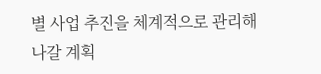별 사업 추진을 체계적으로 관리해 나갈 계획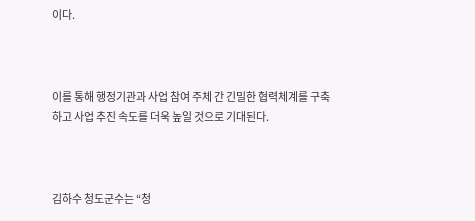이다.



이를 통해 행정기관과 사업 참여 주체 간 긴밀한 협력체계를 구축하고 사업 추진 속도를 더욱 높일 것으로 기대된다.



김하수 청도군수는 “청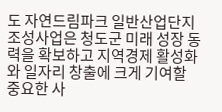도 자연드림파크 일반산업단지 조성사업은 청도군 미래 성장 동력을 확보하고 지역경제 활성화와 일자리 창출에 크게 기여할 중요한 사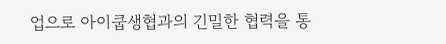업으로 아이쿱생협과의 긴밀한 협력을 통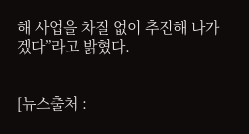해 사업을 차질 없이 추진해 나가겠다”라고 밝혔다.


[뉴스출처 :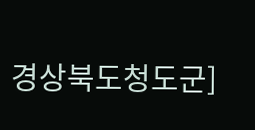경상북도청도군]